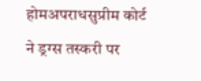होमअपराधसुप्रीम कोर्ट ने ड्रग्स तस्करी पर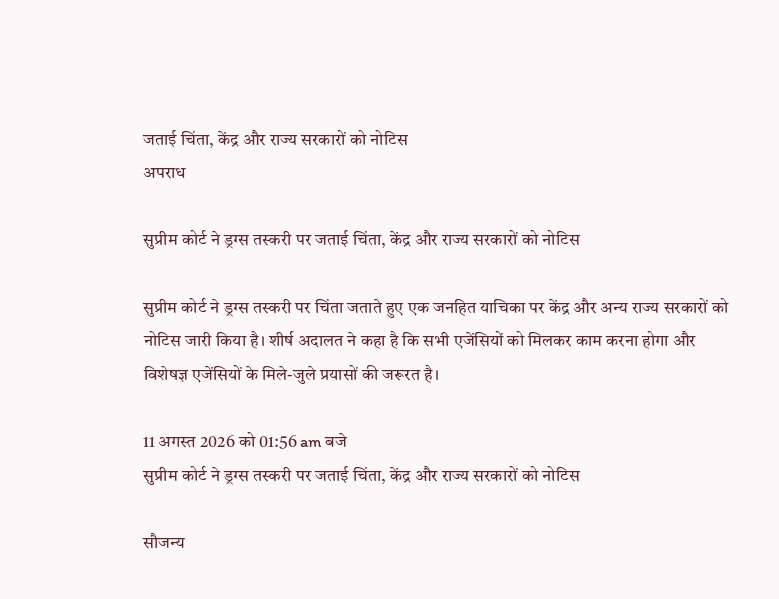जताई चिंता, केंद्र और राज्य सरकारों को नोटिस
अपराध

सुप्रीम कोर्ट ने ड्रग्स तस्करी पर जताई चिंता, केंद्र और राज्य सरकारों को नोटिस

सुप्रीम कोर्ट ने ड्रग्स तस्करी पर चिंता जताते हुए एक जनहित याचिका पर केंद्र और अन्य राज्य सरकारों को नोटिस जारी किया है। शीर्ष अदालत ने कहा है कि सभी एजेंसियों को मिलकर काम करना होगा और विशेषज्ञ एजेंसियों के मिले-जुले प्रयासों की जरूरत है।

11 अगस्त 2026 को 01:56 am बजे
सुप्रीम कोर्ट ने ड्रग्स तस्करी पर जताई चिंता, केंद्र और राज्य सरकारों को नोटिस

सौजन्य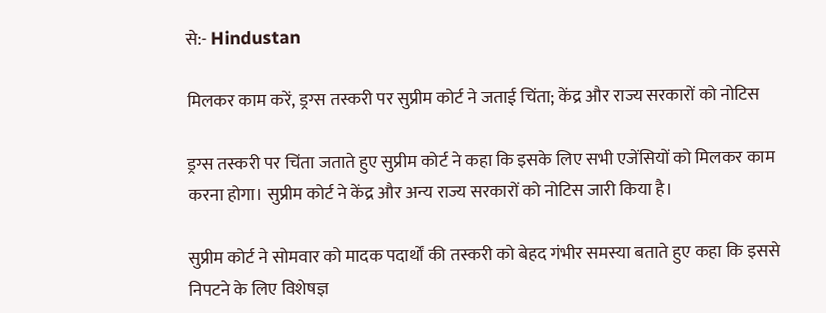से:- Hindustan

मिलकर काम करें, ड्रग्स तस्करी पर सुप्रीम कोर्ट ने जताई चिंता; केंद्र और राज्य सरकारों को नोटिस

ड्रग्स तस्करी पर चिंता जताते हुए सुप्रीम कोर्ट ने कहा कि इसके लिए सभी एजेंसियों को मिलकर काम करना होगा। सुप्रीम कोर्ट ने केंद्र और अन्य राज्य सरकारों को नोटिस जारी किया है।

सुप्रीम कोर्ट ने सोमवार को मादक पदार्थों की तस्करी को बेहद गंभीर समस्या बताते हुए कहा कि इससे निपटने के लिए विशेषज्ञ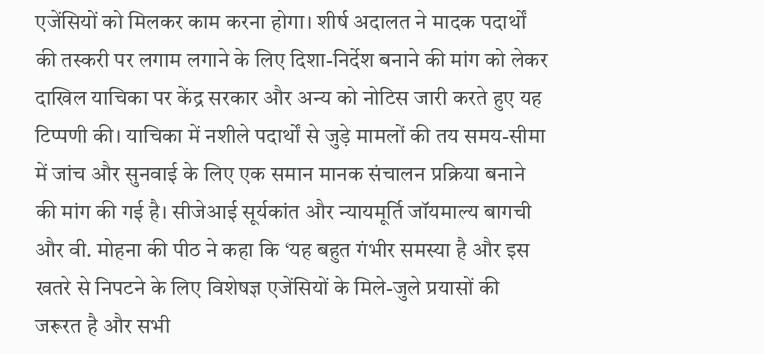एजेंसियों को मिलकर काम करना होगा। शीर्ष अदालत ने मादक पदार्थों की तस्करी पर लगाम लगाने के लिए दिशा-निर्देश बनाने की मांग को लेकर दाखिल याचिका पर केंद्र सरकार और अन्य को नोटिस जारी करते हुए यह टिप्पणी की। याचिका में नशीले पदार्थों से जुड़े मामलों की तय समय-सीमा में जांच और सुनवाई के लिए एक समान मानक संचालन प्रक्रिया बनाने की मांग की गई है। सीजेआई सूर्यकांत और न्यायमूर्ति जॉयमाल्य बागची और वी. मोहना की पीठ ने कहा कि ‘यह बहुत गंभीर समस्या है और इस खतरे से निपटने के लिए विशेषज्ञ एजेंसियों के मिले-जुले प्रयासों की जरूरत है और सभी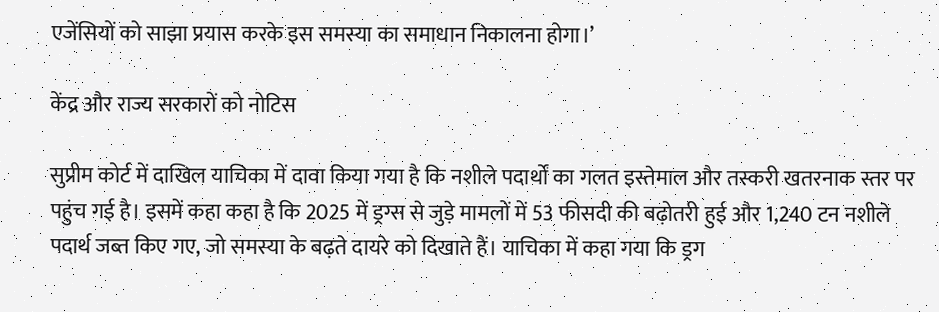एजेंसियों को साझा प्रयास करके इस समस्या का समाधान निकालना होगा।’

केंद्र और राज्य सरकारों को नोटिस

सुप्रीम कोर्ट में दाखिल याचिका में दावा किया गया है कि नशीले पदार्थों का गलत इस्तेमाल और तस्करी खतरनाक स्तर पर पहुंच गई है। इसमें कहा कहा है कि 2025 में ड्रग्स से जुड़े मामलों में 53 फीसदी की बढ़ोतरी हुई और 1,240 टन नशीले पदार्थ जब्त किए गए, जो समस्या के बढ़ते दायरे को दिखाते हैं। याचिका में कहा गया कि ड्रग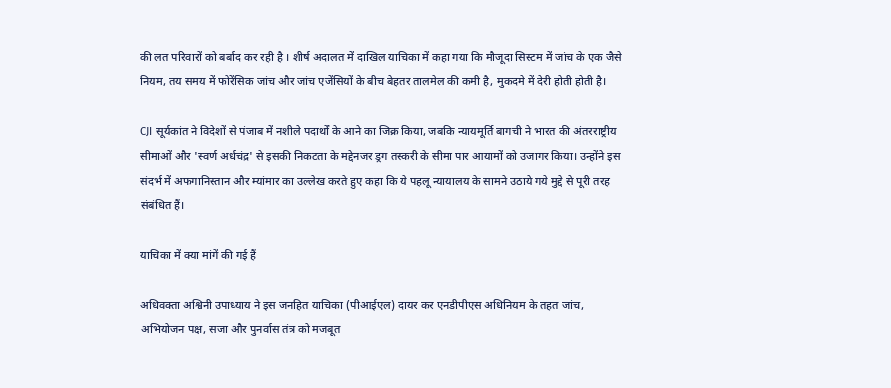की लत परिवारों को बर्बाद कर रही है । शीर्ष अदालत में दाखिल याचिका में कहा गया कि मौजूदा सिस्टम में जांच के एक जैसे नियम, तय समय में फोरेंसिक जांच और जांच एजेंसियों के बीच बेहतर तालमेल की कमी है, मुकदमे में देरी होती होती है।

CJI सूर्यकांत ने विदेशों से पंजाब में नशीले पदार्थों के आने का जिक्र किया, जबकि न्यायमूर्ति बागची ने भारत की अंतरराष्ट्रीय सीमाओं और 'स्वर्ण अर्धचंद्र' से इसकी निकटता के मद्देनजर ड्रग तस्करी के सीमा पार आयामों को उजागर किया। उन्होंने इस संदर्भ में अफगानिस्तान और म्यांमार का उल्लेख करते हुए कहा कि ये पहलू न्यायालय के सामने उठाये गये मुद्दे से पूरी तरह संबंधित हैं।

याचिका में क्या मांगें की गई हैं

अधिवक्ता अश्विनी उपाध्याय ने इस जनहित याचिका (पीआईएल) दायर कर एनडीपीएस अधिनियम के तहत जांच, अभियोजन पक्ष, सजा और पुनर्वास तंत्र को मजबूत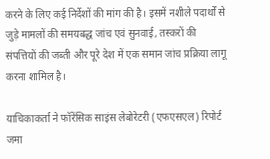करने के लिए कई निर्देशों की मांग की है। इसमें नशीले पदार्थों से जुड़े मामलों की समयबद्ध जांच एवं सुनवाई, तस्करों की संपत्तियों की जब्ती और पूरे देश में एक समान जांच प्रक्रिया लागू करना शामिल है।

याचिकाकर्ता ने फॉरेंसिक साइंस लेबोरेटरी (एफएसएल) रिपोर्ट जमा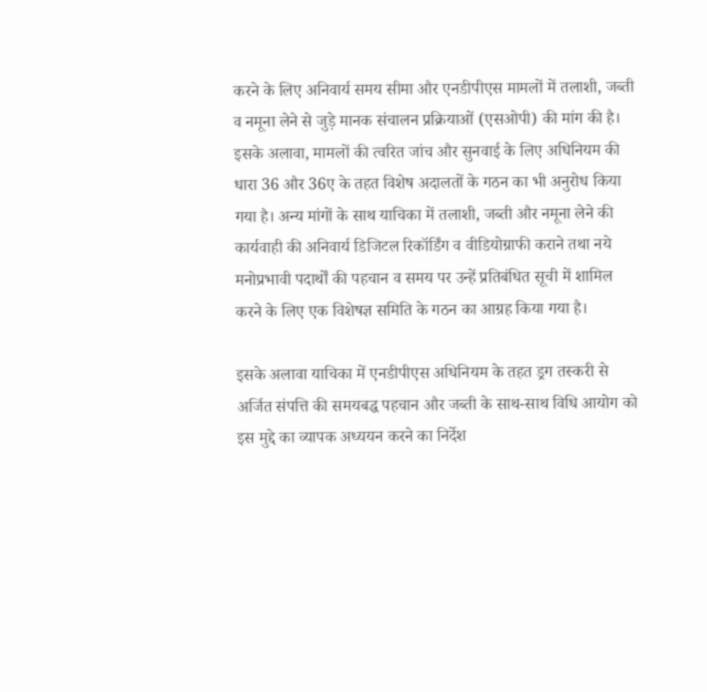करने के लिए अनिवार्य समय सीमा और एनडीपीएस मामलों में तलाशी, जब्ती व नमूना लेने से जुड़े मानक संचालन प्रक्रियाओं (एसओपी) की मांग की है। इसके अलावा, मामलों की त्वरित जांच और सुनवाई के लिए अधिनियम की धारा 36 और 36ए के तहत विशेष अदालतों के गठन का भी अनुरोध किया गया है। अन्य मांगों के साथ याचिका में तलाशी, जब्ती और नमूना लेने की कार्यवाही की अनिवार्य डिजिटल रिकॉर्डिंग व वीडियोग्राफी कराने तथा नये मनोप्रभावी पदार्थों की पहचान व समय पर उन्हें प्रतिबंधित सूची में शामिल करने के लिए एक विशेषज्ञ समिति के गठन का आग्रह किया गया है।

इसके अलावा याचिका में एनडीपीएस अधिनियम के तहत ड्रग तस्करी से अर्जित संपत्ति की समयबद्ध पहचान और जब्ती के साथ-साथ विधि आयोग को इस मुद्दे का व्यापक अध्ययन करने का निर्देश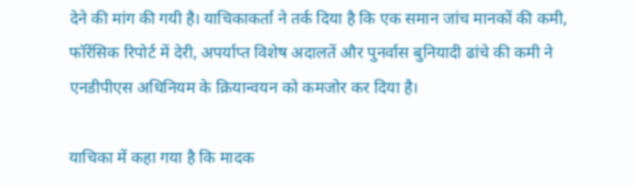देने की मांग की गयी है। याचिकाकर्ता ने तर्क दिया है कि एक समान जांच मानकों की कमी, फॉरेंसिक रिपोर्ट में देरी, अपर्याप्त विशेष अदालतें और पुनर्वास बुनियादी ढांचे की कमी ने एनडीपीएस अधिनियम के क्रियान्वयन को कमजोर कर दिया है।

याचिका में कहा गया है कि मादक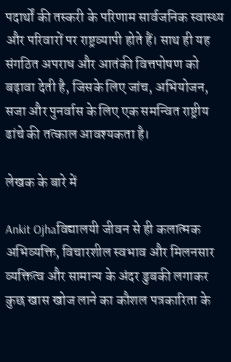पदार्थों की तस्करी के परिणाम सार्वजनिक स्वास्थ्य और परिवारों पर राष्ट्रव्यापी होते हैं। साथ ही यह संगठित अपराध और आतंकी वित्तपोषण को बढ़ावा देती है, जिसके लिए जांच, अभियोजन, सजा और पुनर्वास के लिए एक समन्वित राष्ट्रीय ढांचे की तत्काल आवश्यकता है।

लेखक के बारे में

Ankit Ojhaविद्यालयी जीवन से ही कलात्मक अभिव्यक्ति, विचारशील स्वभाव और मिलनसार व्यक्तित्व और सामान्य के अंदर डुबकी लगाकर कुछ खास खोज लाने का कौशल पत्रकारिता के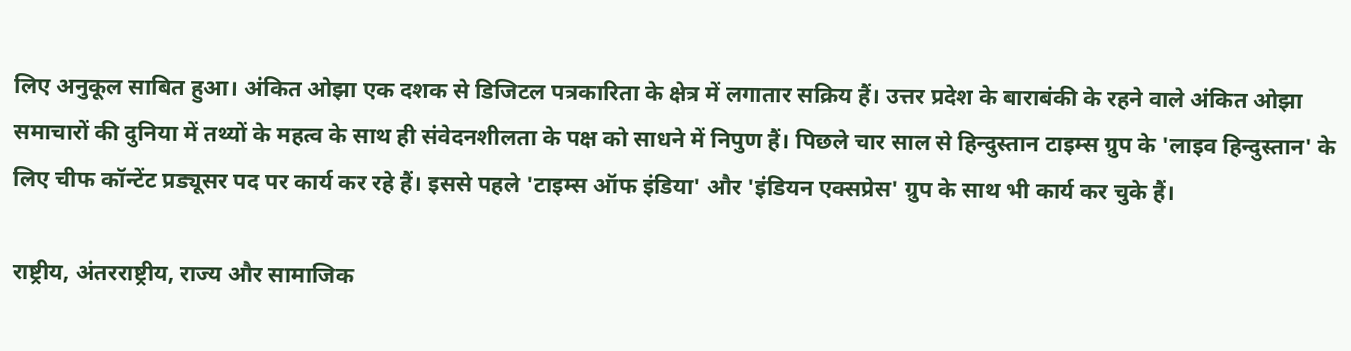लिए अनुकूल साबित हुआ। अंकित ओझा एक दशक से डिजिटल पत्रकारिता के क्षेत्र में लगातार सक्रिय हैं। उत्तर प्रदेश के बाराबंकी के रहने वाले अंकित ओझा समाचारों की दुनिया में तथ्यों के महत्व के साथ ही संवेदनशीलता के पक्ष को साधने में निपुण हैं। पिछले चार साल से हिन्दुस्तान टाइम्स ग्रुप के 'लाइव हिन्दुस्तान' के लिए चीफ कॉन्टेंट प्रड्यूसर पद पर कार्य कर रहे हैं। इससे पहले 'टाइम्स ऑफ इंडिया' और 'इंडियन एक्सप्रेस' ग्रुप के साथ भी कार्य कर चुके हैं।

राष्ट्रीय, अंतरराष्ट्रीय, राज्य और सामाजिक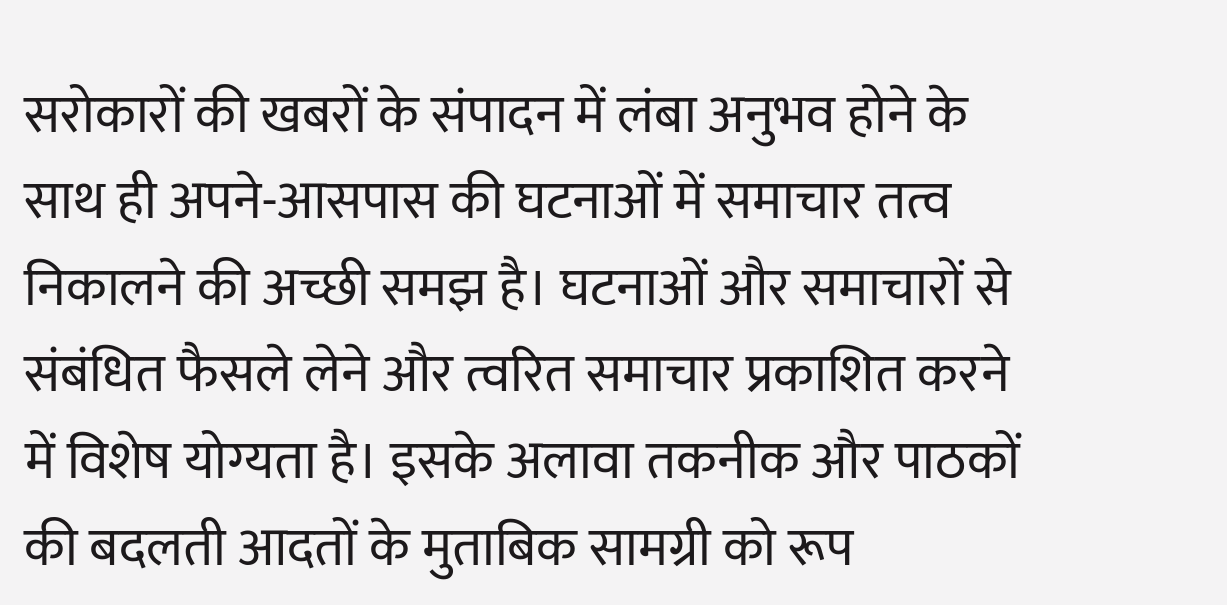सरोकारों की खबरों के संपादन में लंबा अनुभव होने के साथ ही अपने-आसपास की घटनाओं में समाचार तत्व निकालने की अच्छी समझ है। घटनाओं और समाचारों से संबंधित फैसले लेने और त्वरित समाचार प्रकाशित करने में विशेष योग्यता है। इसके अलावा तकनीक और पाठकों की बदलती आदतों के मुताबिक सामग्री को रूप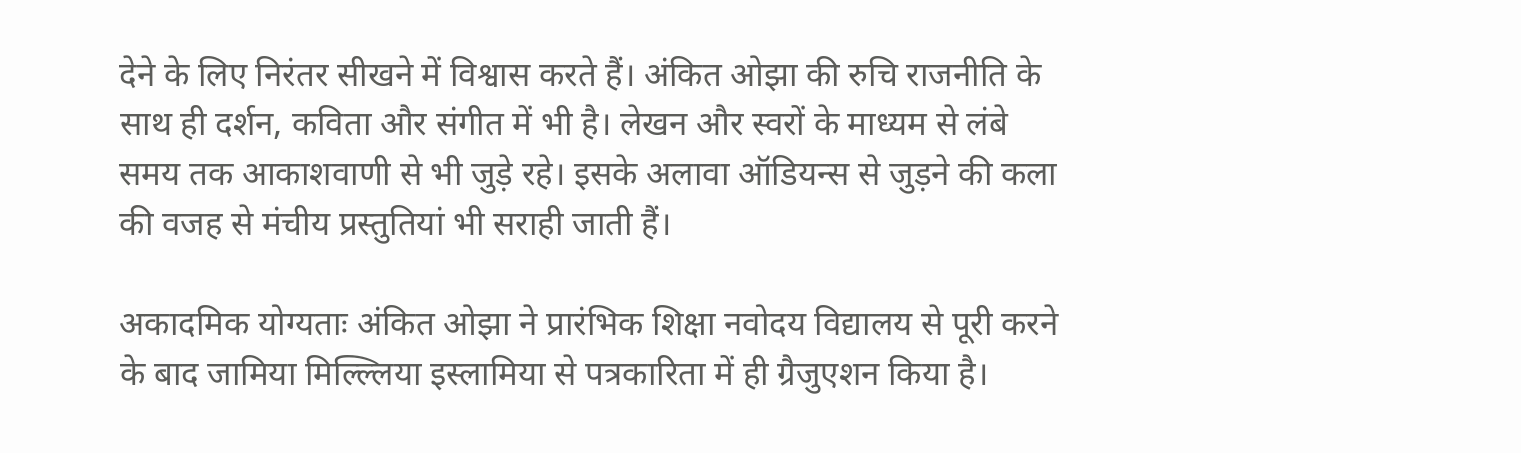देने के लिए निरंतर सीखने में विश्वास करते हैं। अंकित ओझा की रुचि राजनीति के साथ ही दर्शन, कविता और संगीत में भी है। लेखन और स्वरों के माध्यम से लंबे समय तक आकाशवाणी से भी जुड़े रहे। इसके अलावा ऑडियन्स से जुड़ने की कला की वजह से मंचीय प्रस्तुतियां भी सराही जाती हैं।

अकादमिक योग्यताः अंकित ओझा ने प्रारंभिक शिक्षा नवोदय विद्यालय से पूरी करने के बाद जामिया मिल्ल्लिया इस्लामिया से पत्रकारिता में ही ग्रैजुएशन किया है।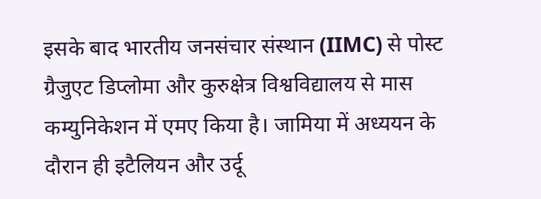इसके बाद भारतीय जनसंचार संस्थान (IIMC) से पोस्ट ग्रैजुएट डिप्लोमा और कुरुक्षेत्र विश्वविद्यालय से मास कम्युनिकेशन में एमए किया है। जामिया में अध्ययन के दौरान ही इटैलियन और उर्दू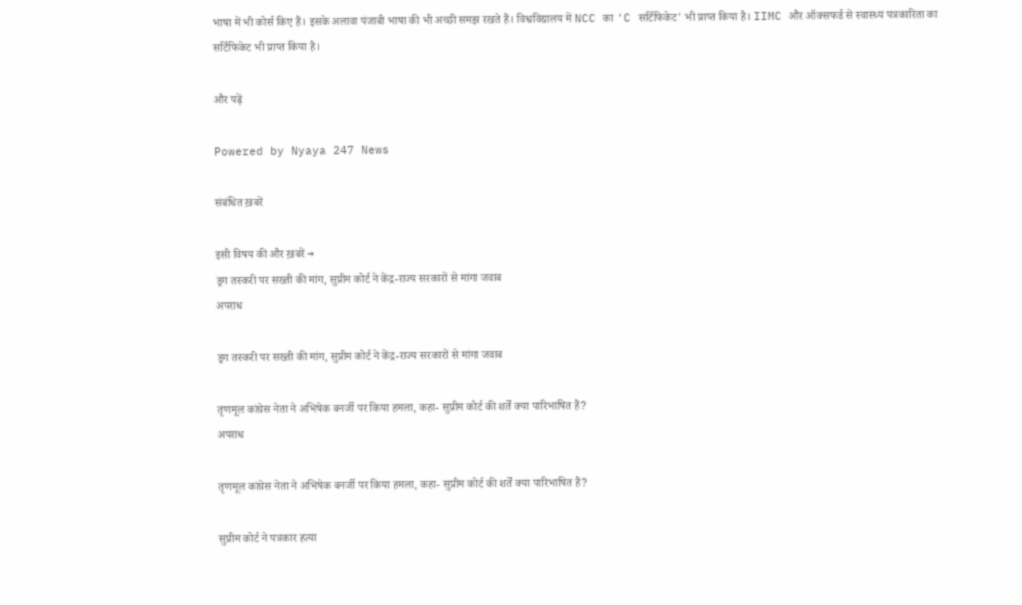भाषा में भी कोर्स किए हैं। इसके अलावा पंजाबी भाषा की भी अच्छी समझ रखते हैं। विश्वविद्यालय में NCC का 'C सर्टिफिकेट' भी प्राप्त किया है। IIMC और ऑक्सफर्ड से स्वास्थ्य पत्रकारिता का सर्टिफिकेट भी प्राप्त किया है।

और पढ़ें

Powered by Nyaya 247 News

संबंधित ख़बरें

इसी विषय की और ख़बरें →
ड्रग तस्करी पर सख्ती की मांग, सुप्रीम कोर्ट ने केंद्र-राज्य सरकारों से मांगा जवाब
अपराध

ड्रग तस्करी पर सख्ती की मांग, सुप्रीम कोर्ट ने केंद्र-राज्य सरकारों से मांगा जवाब

तृणमूल कांग्रेस नेता ने अभिषेक बनर्जी पर किया हमला, कहा- सुप्रीम कोर्ट की शर्तें क्या पारिभाषित हैं?
अपराध

तृणमूल कांग्रेस नेता ने अभिषेक बनर्जी पर किया हमला, कहा- सुप्रीम कोर्ट की शर्तें क्या पारिभाषित हैं?

सुप्रीम कोर्ट ने पत्रकार हत्या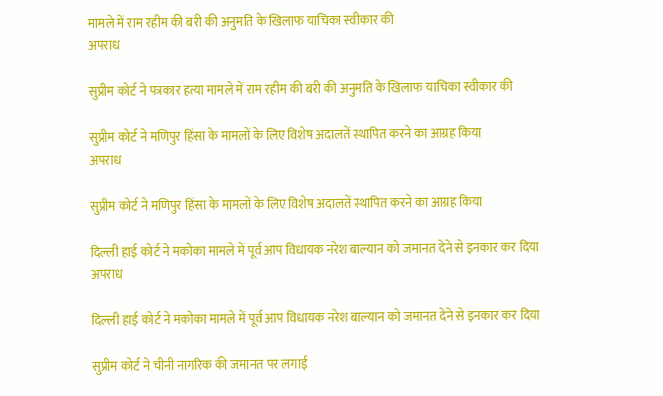मामले में राम रहीम की बरी की अनुमति के खिलाफ याचिका स्वीकार की
अपराध

सुप्रीम कोर्ट ने पत्रकार हत्या मामले में राम रहीम की बरी की अनुमति के खिलाफ याचिका स्वीकार की

सुप्रीम कोर्ट ने मणिपुर हिंसा के मामलों के लिए विशेष अदालतें स्थापित करने का आग्रह किया
अपराध

सुप्रीम कोर्ट ने मणिपुर हिंसा के मामलों के लिए विशेष अदालतें स्थापित करने का आग्रह किया

दिल्ली हाई कोर्ट ने मकोका मामले में पूर्व आप विधायक नरेश बाल्यान को जमानत देने से इनकार कर दिया
अपराध

दिल्ली हाई कोर्ट ने मकोका मामले में पूर्व आप विधायक नरेश बाल्यान को जमानत देने से इनकार कर दिया

सुप्रीम कोर्ट ने चीनी नागरिक की जमानत पर लगाई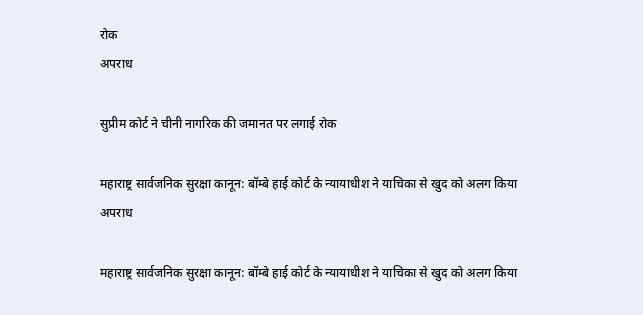रोक
अपराध

सुप्रीम कोर्ट ने चीनी नागरिक की जमानत पर लगाई रोक

महाराष्ट्र सार्वजनिक सुरक्षा कानून: बॉम्बे हाई कोर्ट के न्यायाधीश ने याचिका से खुद को अलग किया
अपराध

महाराष्ट्र सार्वजनिक सुरक्षा कानून: बॉम्बे हाई कोर्ट के न्यायाधीश ने याचिका से खुद को अलग किया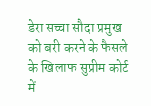डेरा सच्चा सौदा प्रमुख को बरी करने के फैसले के खिलाफ सुप्रीम कोर्ट में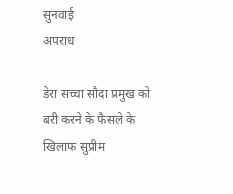सुनवाई
अपराध

डेरा सच्चा सौदा प्रमुख को बरी करने के फैसले के खिलाफ सुप्रीम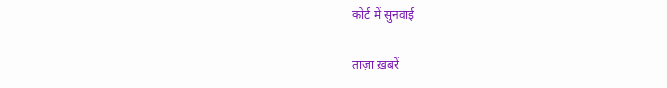कोर्ट में सुनवाई

ताज़ा ख़बरें